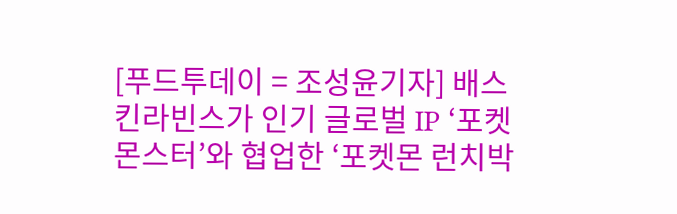[푸드투데이 = 조성윤기자] 배스킨라빈스가 인기 글로벌 IP ‘포켓몬스터’와 협업한 ‘포켓몬 런치박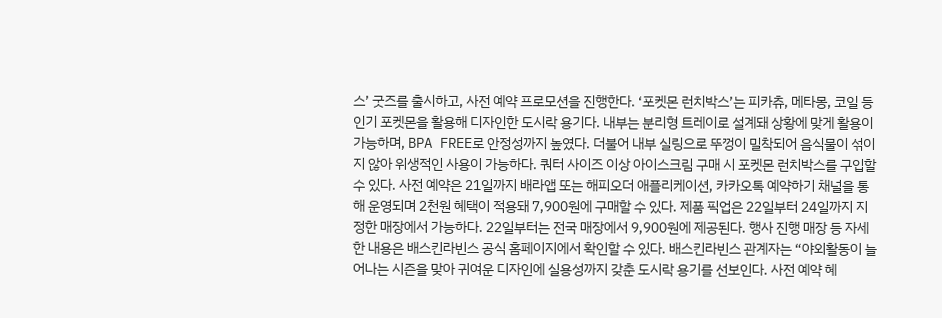스’ 굿즈를 출시하고, 사전 예약 프로모션을 진행한다. ‘포켓몬 런치박스’는 피카츄, 메타몽, 코일 등 인기 포켓몬을 활용해 디자인한 도시락 용기다. 내부는 분리형 트레이로 설계돼 상황에 맞게 활용이 가능하며, BPA FREE로 안정성까지 높였다. 더불어 내부 실링으로 뚜껑이 밀착되어 음식물이 섞이지 않아 위생적인 사용이 가능하다. 쿼터 사이즈 이상 아이스크림 구매 시 포켓몬 런치박스를 구입할 수 있다. 사전 예약은 21일까지 배라앱 또는 해피오더 애플리케이션, 카카오톡 예약하기 채널을 통해 운영되며 2천원 혜택이 적용돼 7,900원에 구매할 수 있다. 제품 픽업은 22일부터 24일까지 지정한 매장에서 가능하다. 22일부터는 전국 매장에서 9,900원에 제공된다. 행사 진행 매장 등 자세한 내용은 배스킨라빈스 공식 홈페이지에서 확인할 수 있다. 배스킨라빈스 관계자는 “야외활동이 늘어나는 시즌을 맞아 귀여운 디자인에 실용성까지 갖춘 도시락 용기를 선보인다. 사전 예약 혜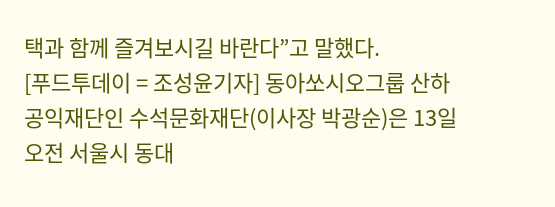택과 함께 즐겨보시길 바란다”고 말했다.
[푸드투데이 = 조성윤기자] 동아쏘시오그룹 산하 공익재단인 수석문화재단(이사장 박광순)은 13일 오전 서울시 동대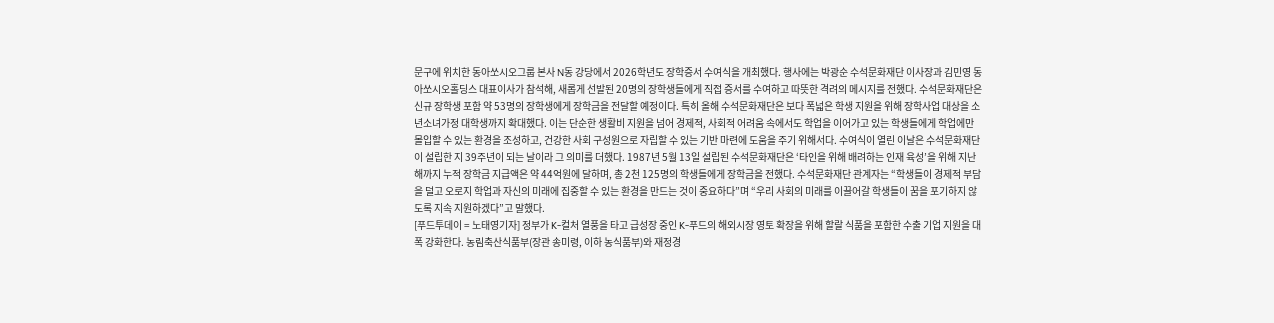문구에 위치한 동아쏘시오그룹 본사 N동 강당에서 2026학년도 장학증서 수여식을 개최했다. 행사에는 박광순 수석문화재단 이사장과 김민영 동아쏘시오홀딩스 대표이사가 참석해, 새롭게 선발된 20명의 장학생들에게 직접 증서를 수여하고 따뜻한 격려의 메시지를 전했다. 수석문화재단은 신규 장학생 포함 약 53명의 장학생에게 장학금을 전달할 예정이다. 특히 올해 수석문화재단은 보다 폭넓은 학생 지원을 위해 장학사업 대상을 소년소녀가정 대학생까지 확대했다. 이는 단순한 생활비 지원을 넘어 경제적, 사회적 어려움 속에서도 학업을 이어가고 있는 학생들에게 학업에만 몰입할 수 있는 환경을 조성하고, 건강한 사회 구성원으로 자립할 수 있는 기반 마련에 도움을 주기 위해서다. 수여식이 열린 이날은 수석문화재단이 설립한 지 39주년이 되는 날이라 그 의미를 더했다. 1987년 5월 13일 설립된 수석문화재단은 ‘타인을 위해 배려하는 인재 육성’을 위해 지난해까지 누적 장학금 지급액은 약 44억원에 달하며, 총 2천 125명의 학생들에게 장학금을 전했다. 수석문화재단 관계자는 “학생들이 경제적 부담을 덜고 오로지 학업과 자신의 미래에 집중할 수 있는 환경을 만드는 것이 중요하다”며 “우리 사회의 미래를 이끌어갈 학생들이 꿈을 포기하지 않도록 지속 지원하겠다”고 말했다.
[푸드투데이 = 노태영기자] 정부가 K-컬처 열풍을 타고 급성장 중인 K-푸드의 해외시장 영토 확장을 위해 할랄 식품을 포함한 수출 기업 지원을 대폭 강화한다. 농림축산식품부(장관 송미령, 이하 농식품부)와 재정경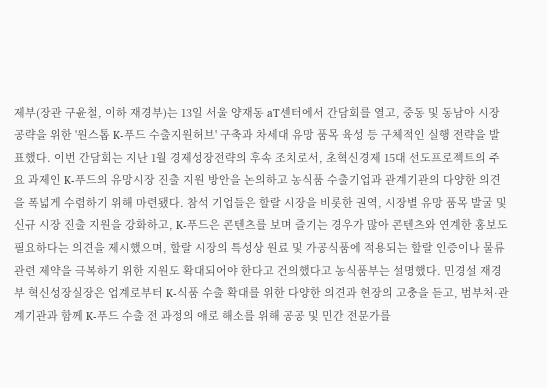제부(장관 구윤철, 이하 재경부)는 13일 서울 양재동 aT센터에서 간담회를 열고, 중동 및 동남아 시장 공략을 위한 '원스톱 K-푸드 수출지원허브' 구축과 차세대 유망 품목 육성 등 구체적인 실행 전략을 발표했다. 이번 간담회는 지난 1월 경제성장전략의 후속 조치로서, 초혁신경제 15대 선도프로젝트의 주요 과제인 K-푸드의 유망시장 진출 지원 방안을 논의하고 농식품 수출기업과 관계기관의 다양한 의견을 폭넓게 수렴하기 위해 마련됐다. 참석 기업들은 할랄 시장을 비롯한 권역, 시장별 유망 품목 발굴 및 신규 시장 진출 지원을 강화하고, K-푸드은 콘텐츠를 보며 즐기는 경우가 많아 콘텐츠와 연계한 홍보도 필요하다는 의견을 제시했으며, 할랄 시장의 특성상 원료 및 가공식품에 적용되는 할랄 인증이나 물류 관련 제약을 극복하기 위한 지원도 확대되어야 한다고 건의했다고 농식품부는 설명했다. 민경설 재경부 혁신성장실장은 업계로부터 K-식품 수출 확대를 위한 다양한 의견과 현장의 고충을 듣고, 범부처·관계기관과 함께 K-푸드 수출 전 과정의 애로 해소를 위해 공공 및 민간 전문가를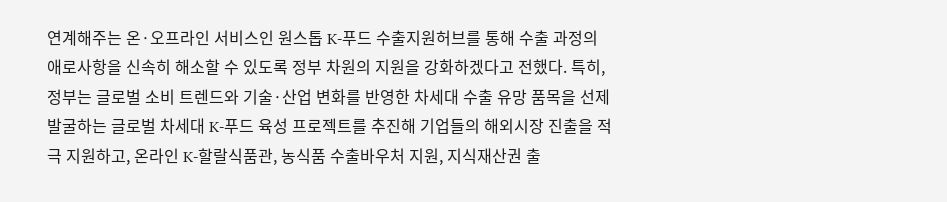연계해주는 온·오프라인 서비스인 원스톱 K-푸드 수출지원허브를 통해 수출 과정의 애로사항을 신속히 해소할 수 있도록 정부 차원의 지원을 강화하겠다고 전했다. 특히, 정부는 글로벌 소비 트렌드와 기술·산업 변화를 반영한 차세대 수출 유망 품목을 선제 발굴하는 글로벌 차세대 K-푸드 육성 프로젝트를 추진해 기업들의 해외시장 진출을 적극 지원하고, 온라인 K-할랄식품관, 농식품 수출바우처 지원, 지식재산권 출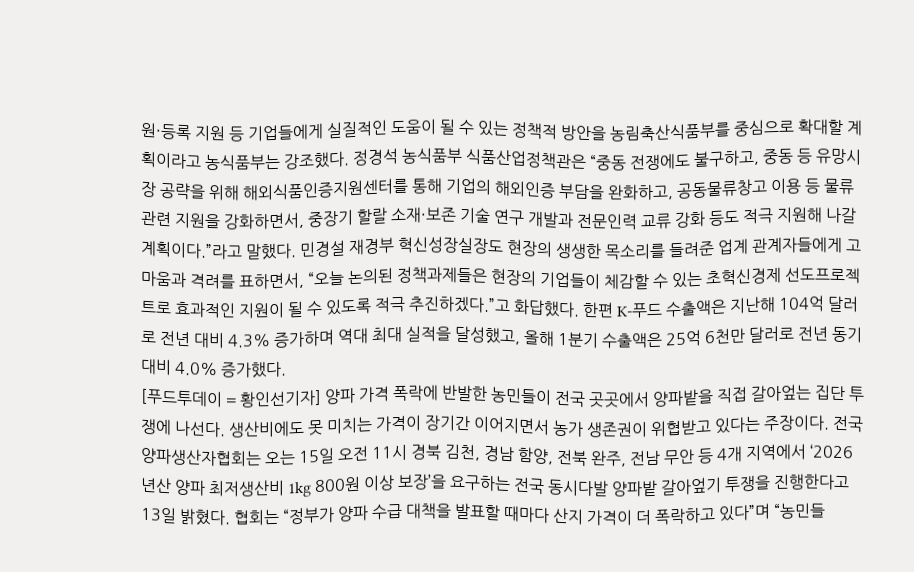원·등록 지원 등 기업들에게 실질적인 도움이 될 수 있는 정책적 방안을 농림축산식품부를 중심으로 확대할 계획이라고 농식품부는 강조했다. 정경석 농식품부 식품산업정책관은 “중동 전쟁에도 불구하고, 중동 등 유망시장 공략을 위해 해외식품인증지원센터를 통해 기업의 해외인증 부담을 완화하고, 공동물류창고 이용 등 물류 관련 지원을 강화하면서, 중장기 할랄 소재·보존 기술 연구 개발과 전문인력 교류 강화 등도 적극 지원해 나갈 계획이다.”라고 말했다. 민경설 재경부 혁신성장실장도 현장의 생생한 목소리를 들려준 업계 관계자들에게 고마움과 격려를 표하면서, “오늘 논의된 정책과제들은 현장의 기업들이 체감할 수 있는 초혁신경제 선도프로젝트로 효과적인 지원이 될 수 있도록 적극 추진하겠다.”고 화답했다. 한편 K-푸드 수출액은 지난해 104억 달러로 전년 대비 4.3% 증가하며 역대 최대 실적을 달성했고, 올해 1분기 수출액은 25억 6천만 달러로 전년 동기 대비 4.0% 증가했다.
[푸드투데이 = 황인선기자] 양파 가격 폭락에 반발한 농민들이 전국 곳곳에서 양파밭을 직접 갈아엎는 집단 투쟁에 나선다. 생산비에도 못 미치는 가격이 장기간 이어지면서 농가 생존권이 위협받고 있다는 주장이다. 전국양파생산자협회는 오는 15일 오전 11시 경북 김천, 경남 함양, 전북 완주, 전남 무안 등 4개 지역에서 ‘2026년산 양파 최저생산비 1kg 800원 이상 보장’을 요구하는 전국 동시다발 양파밭 갈아엎기 투쟁을 진행한다고 13일 밝혔다. 협회는 “정부가 양파 수급 대책을 발표할 때마다 산지 가격이 더 폭락하고 있다”며 “농민들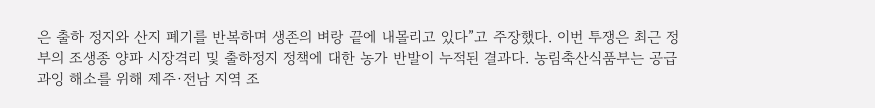은 출하 정지와 산지 폐기를 반복하며 생존의 벼랑 끝에 내몰리고 있다”고 주장했다. 이번 투쟁은 최근 정부의 조생종 양파 시장격리 및 출하정지 정책에 대한 농가 반발이 누적된 결과다. 농림축산식품부는 공급 과잉 해소를 위해 제주·전남 지역 조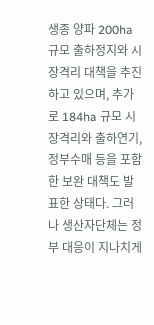생종 양파 200ha 규모 출하정지와 시장격리 대책을 추진하고 있으며, 추가로 184ha 규모 시장격리와 출하연기, 정부수매 등을 포함한 보완 대책도 발표한 상태다. 그러나 생산자단체는 정부 대응이 지나치게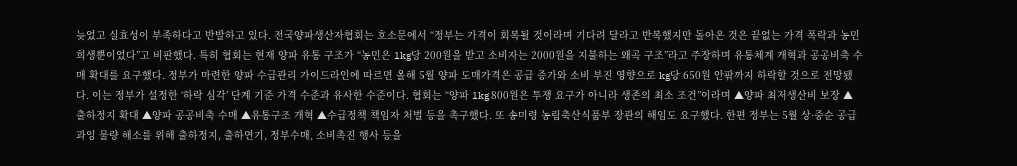늦었고 실효성이 부족하다고 반발하고 있다. 전국양파생산자협회는 호소문에서 “정부는 가격이 회복될 것이라며 기다려 달라고 반복했지만 돌아온 것은 끝없는 가격 폭락과 농민 희생뿐이었다”고 비판했다. 특히 협회는 현재 양파 유통 구조가 “농민은 1kg당 200원을 받고 소비자는 2000원을 지불하는 왜곡 구조”라고 주장하며 유통체계 개혁과 공공비축 수매 확대를 요구했다. 정부가 마련한 양파 수급관리 가이드라인에 따르면 올해 5월 양파 도매가격은 공급 증가와 소비 부진 영향으로 kg당 650원 안팎까지 하락할 것으로 전망됐다. 이는 정부가 설정한 ‘하락 심각’ 단계 기준 가격 수준과 유사한 수준이다. 협회는 “양파 1kg 800원은 투쟁 요구가 아니라 생존의 최소 조건”이라며 ▲양파 최저생산비 보장 ▲출하정지 확대 ▲양파 공공비축 수매 ▲유통구조 개혁 ▲수급정책 책임자 처벌 등을 촉구했다. 또 송미령 농림축산식품부 장관의 해임도 요구했다. 한편 정부는 5월 상·중순 공급 과잉 물량 해소를 위해 출하정지, 출하연기, 정부수매, 소비촉진 행사 등을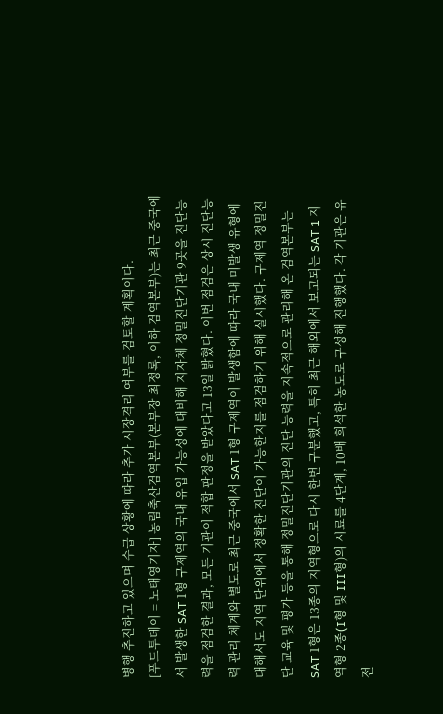병행 추진하고 있으며 수급 상황에 따라 추가 시장격리 여부를 검토할 계획이다.
[푸드투데이 = 노태영기자] 농림축산검역본부(본부장 최정록, 이하 검역본부)는 최근 중국에서 발생한 SAT 1형 구제역의 국내 유입 가능성에 대비해 지자체 정밀진단기관 9곳을 진단능력을 점검한 결과, 모든 기관이 적합 판정을 받았다고 13일 밝혔다. 이번 점검은 상시 진단능력 관리 체계와 별도로 최근 중국에서 SAT 1형 구제역이 발생함에 따라 국내 미발생 유형에 대해서도 지역 단위에서 정확한 진단이 가능한지를 점검하기 위해 실시했다. 구제역 정밀진단 교육 및 평가 등을 통해 정밀진단기관의 진단 능력을 지속적으로 관리해 온 검역본부는 SAT 1형은 13종의 지역형으로 다시 한번 구분했고, 특히 최근 해외에서 보고되는 SAT 1 지역형 2종(I형 및 III형)의 시료를 4단계, 10배 희석한 농도로 구성해 진행했다. 각 기관은 유전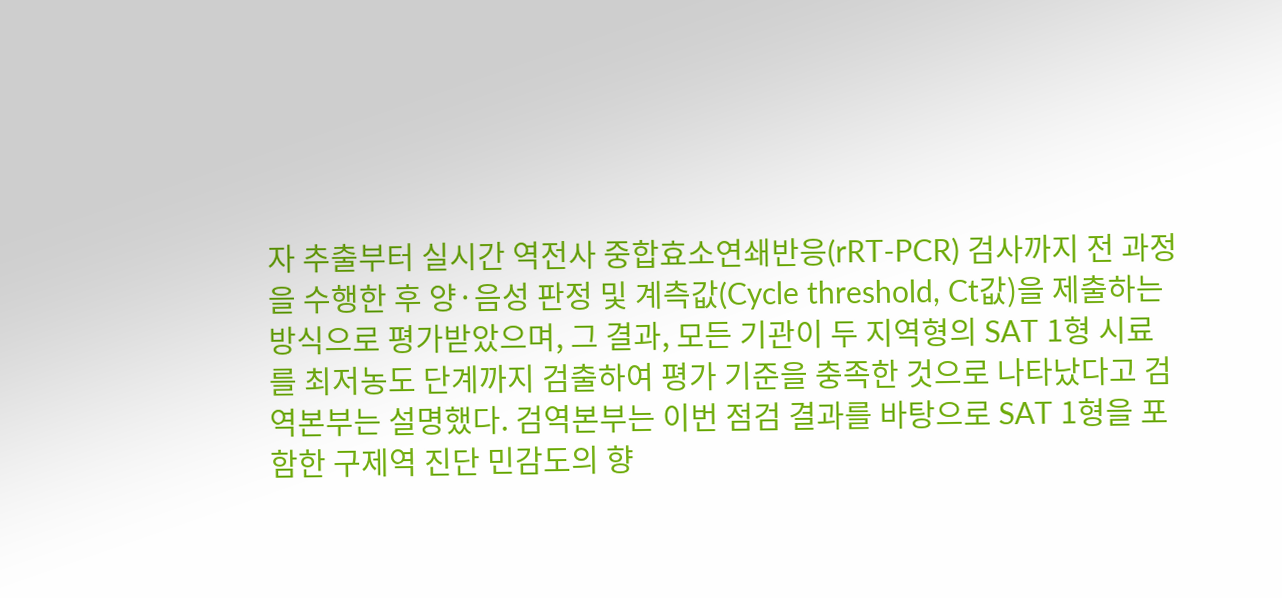자 추출부터 실시간 역전사 중합효소연쇄반응(rRT-PCR) 검사까지 전 과정을 수행한 후 양·음성 판정 및 계측값(Cycle threshold, Ct값)을 제출하는 방식으로 평가받았으며, 그 결과, 모든 기관이 두 지역형의 SAT 1형 시료를 최저농도 단계까지 검출하여 평가 기준을 충족한 것으로 나타났다고 검역본부는 설명했다. 검역본부는 이번 점검 결과를 바탕으로 SAT 1형을 포함한 구제역 진단 민감도의 향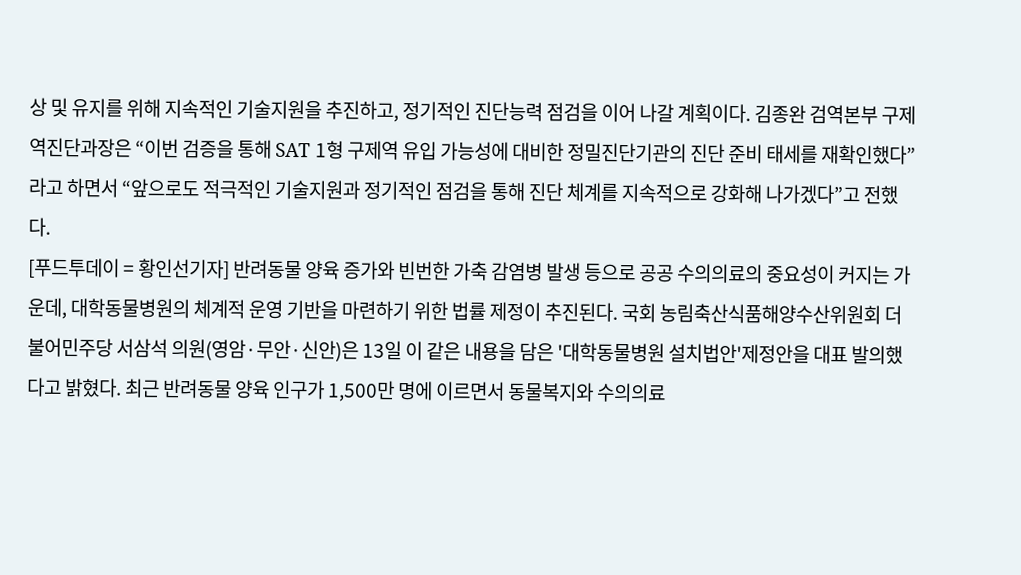상 및 유지를 위해 지속적인 기술지원을 추진하고, 정기적인 진단능력 점검을 이어 나갈 계획이다. 김종완 검역본부 구제역진단과장은 “이번 검증을 통해 SAT 1형 구제역 유입 가능성에 대비한 정밀진단기관의 진단 준비 태세를 재확인했다”라고 하면서 “앞으로도 적극적인 기술지원과 정기적인 점검을 통해 진단 체계를 지속적으로 강화해 나가겠다”고 전했다.
[푸드투데이 = 황인선기자] 반려동물 양육 증가와 빈번한 가축 감염병 발생 등으로 공공 수의의료의 중요성이 커지는 가운데, 대학동물병원의 체계적 운영 기반을 마련하기 위한 법률 제정이 추진된다. 국회 농림축산식품해양수산위원회 더불어민주당 서삼석 의원(영암·무안·신안)은 13일 이 같은 내용을 담은 '대학동물병원 설치법안'제정안을 대표 발의했다고 밝혔다. 최근 반려동물 양육 인구가 1,500만 명에 이르면서 동물복지와 수의의료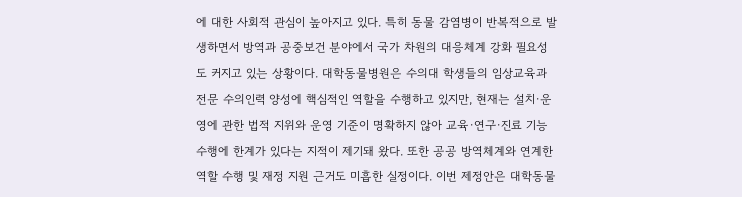에 대한 사회적 관심이 높아지고 있다. 특히 동물 감염병이 반복적으로 발생하면서 방역과 공중보건 분야에서 국가 차원의 대응체계 강화 필요성도 커지고 있는 상황이다. 대학동물병원은 수의대 학생들의 임상교육과 전문 수의인력 양성에 핵심적인 역할을 수행하고 있지만, 현재는 설치·운영에 관한 법적 지위와 운영 기준이 명확하지 않아 교육·연구·진료 기능 수행에 한계가 있다는 지적이 제기돼 왔다. 또한 공공 방역체계와 연계한 역할 수행 및 재정 지원 근거도 미흡한 실정이다. 이번 제정안은 대학동물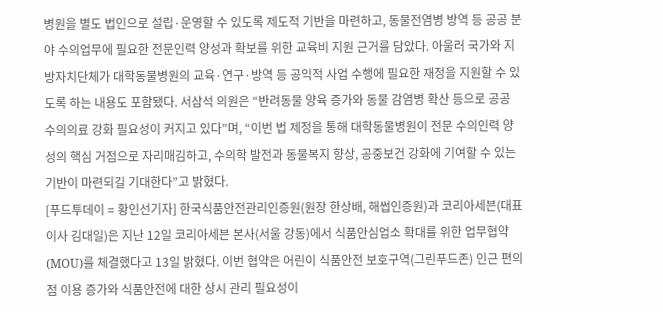병원을 별도 법인으로 설립·운영할 수 있도록 제도적 기반을 마련하고, 동물전염병 방역 등 공공 분야 수의업무에 필요한 전문인력 양성과 확보를 위한 교육비 지원 근거를 담았다. 아울러 국가와 지방자치단체가 대학동물병원의 교육·연구·방역 등 공익적 사업 수행에 필요한 재정을 지원할 수 있도록 하는 내용도 포함됐다. 서삼석 의원은 “반려동물 양육 증가와 동물 감염병 확산 등으로 공공 수의의료 강화 필요성이 커지고 있다”며, “이번 법 제정을 통해 대학동물병원이 전문 수의인력 양성의 핵심 거점으로 자리매김하고, 수의학 발전과 동물복지 향상, 공중보건 강화에 기여할 수 있는 기반이 마련되길 기대한다”고 밝혔다.
[푸드투데이 = 황인선기자] 한국식품안전관리인증원(원장 한상배, 해썹인증원)과 코리아세븐(대표이사 김대일)은 지난 12일 코리아세븐 본사(서울 강동)에서 식품안심업소 확대를 위한 업무협약(MOU)를 체결했다고 13일 밝혔다. 이번 협약은 어린이 식품안전 보호구역(그린푸드존) 인근 편의점 이용 증가와 식품안전에 대한 상시 관리 필요성이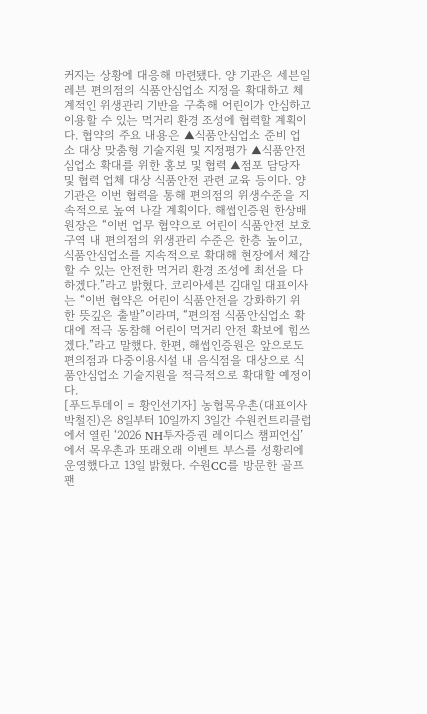커지는 상황에 대응해 마련됐다. 양 기관은 세븐일레븐 편의점의 식품안심업소 지정을 확대하고 체계적인 위생관리 기반을 구축해 어린이가 안심하고 이용할 수 있는 먹거리 환경 조성에 협력할 계획이다. 협약의 주요 내용은 ▲식품안심업소 준비 업소 대상 맞춤형 기술지원 및 지정평가 ▲식품안전심업소 확대를 위한 홍보 및 협력 ▲점포 담당자 및 협력 업체 대상 식품안전 관련 교육 등이다. 양 기관은 이번 협력을 통해 편의점의 위생수준을 지속적으로 높여 나갈 계획이다. 해썹인증원 한상배 원장은 “이번 업무 협약으로 어린이 식품안전 보호구역 내 편의점의 위생관리 수준은 한층 높이고, 식품안심업소를 지속적으로 확대해 현장에서 체감할 수 있는 안전한 먹거리 환경 조성에 최선을 다하겠다.”라고 밝혔다. 코리아세븐 김대일 대표이사는 “이번 협약은 어린이 식품안전을 강화하기 위한 뜻깊은 출발”이라며, “편의점 식품안심업소 확대에 적극 동참해 어린이 먹거리 안전 확보에 힘쓰겠다.”라고 말했다. 한편, 해썹인증원은 앞으로도 편의점과 다중이용시설 내 음식점을 대상으로 식품안심업소 기술지원을 적극적으로 확대할 예정이다.
[푸드투데이 = 황인선기자] 농협목우촌(대표이사 박철진)은 8일부터 10일까지 3일간 수원컨트리클럽에서 열린 ‘2026 NH투자증권 레이디스 챔피언십’에서 목우촌과 또래오래 이벤트 부스를 성황리에 운영했다고 13일 밝혔다. 수원CC를 방문한 골프 팬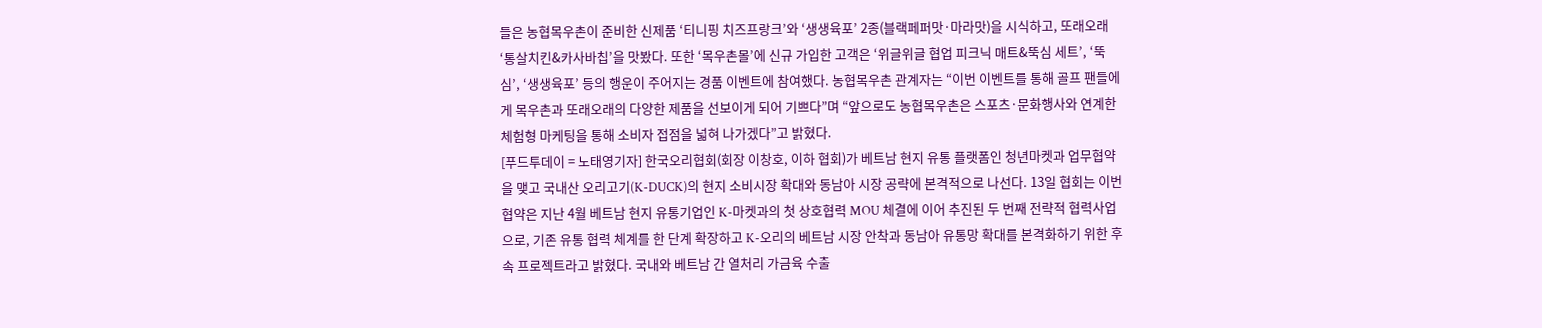들은 농협목우촌이 준비한 신제품 ‘티니핑 치즈프랑크’와 ‘생생육포’ 2종(블랙페퍼맛·마라맛)을 시식하고, 또래오래 ‘통살치킨&카사바칩’을 맛봤다. 또한 ‘목우촌몰’에 신규 가입한 고객은 ‘위글위글 협업 피크닉 매트&뚝심 세트’, ‘뚝심’, ‘생생육포’ 등의 행운이 주어지는 경품 이벤트에 참여했다. 농협목우촌 관계자는 “이번 이벤트를 통해 골프 팬들에게 목우촌과 또래오래의 다양한 제품을 선보이게 되어 기쁘다”며 “앞으로도 농협목우촌은 스포츠·문화행사와 연계한 체험형 마케팅을 통해 소비자 접점을 넓혀 나가겠다”고 밝혔다.
[푸드투데이 = 노태영기자] 한국오리협회(회장 이창호, 이하 협회)가 베트남 현지 유통 플랫폼인 청년마켓과 업무협약을 맺고 국내산 오리고기(K-DUCK)의 현지 소비시장 확대와 동남아 시장 공략에 본격적으로 나선다. 13일 협회는 이번 협약은 지난 4월 베트남 현지 유통기업인 K-마켓과의 첫 상호협력 MOU 체결에 이어 추진된 두 번째 전략적 협력사업으로, 기존 유통 협력 체계를 한 단계 확장하고 K-오리의 베트남 시장 안착과 동남아 유통망 확대를 본격화하기 위한 후속 프로젝트라고 밝혔다. 국내와 베트남 간 열처리 가금육 수출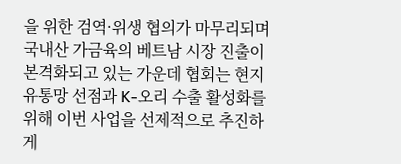을 위한 검역·위생 협의가 마무리되며 국내산 가금육의 베트남 시장 진출이 본격화되고 있는 가운데 협회는 현지 유통망 선점과 K-오리 수출 활성화를 위해 이번 사업을 선제적으로 추진하게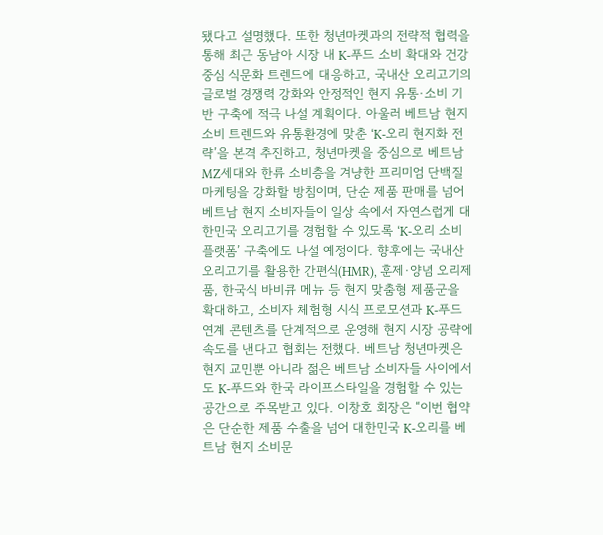됐다고 설명했다. 또한 청년마켓과의 전략적 협력을 통해 최근 동남아 시장 내 K-푸드 소비 확대와 건강 중심 식문화 트렌드에 대응하고, 국내산 오리고기의 글로벌 경쟁력 강화와 안정적인 현지 유통·소비 기반 구축에 적극 나설 계획이다. 아울러 베트남 현지 소비 트렌드와 유통환경에 맞춘 ‘K-오리 현지화 전략’을 본격 추진하고, 청년마켓을 중심으로 베트남 MZ세대와 한류 소비층을 겨냥한 프리미엄 단백질 마케팅을 강화할 방침이며, 단순 제품 판매를 넘어 베트남 현지 소비자들이 일상 속에서 자연스럽게 대한민국 오리고기를 경험할 수 있도록 ‘K-오리 소비 플랫폼’ 구축에도 나설 예정이다. 향후에는 국내산 오리고기를 활용한 간편식(HMR), 훈제·양념 오리제품, 한국식 바비큐 메뉴 등 현지 맞춤형 제품군을 확대하고, 소비자 체험형 시식 프로모션과 K-푸드 연계 콘텐츠를 단계적으로 운영해 현지 시장 공략에 속도를 낸다고 협회는 전했다. 베트남 청년마켓은 현지 교민뿐 아니라 젊은 베트남 소비자들 사이에서도 K-푸드와 한국 라이프스타일을 경험할 수 있는 공간으로 주목받고 있다. 이창호 회장은 “이번 협약은 단순한 제품 수출을 넘어 대한민국 K-오리를 베트남 현지 소비문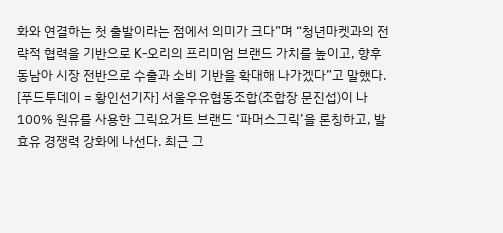화와 연결하는 첫 출발이라는 점에서 의미가 크다”며 “청년마켓과의 전략적 협력을 기반으로 K-오리의 프리미엄 브랜드 가치를 높이고, 향후 동남아 시장 전반으로 수출과 소비 기반을 확대해 나가겠다”고 말했다.
[푸드투데이 = 황인선기자] 서울우유협동조합(조합장 문진섭)이 나100% 원유를 사용한 그릭요거트 브랜드 ‘파머스그릭’을 론칭하고, 발효유 경쟁력 강화에 나선다. 최근 그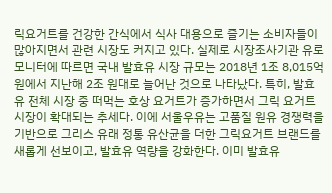릭요거트를 건강한 간식에서 식사 대용으로 즐기는 소비자들이 많아지면서 관련 시장도 커지고 있다. 실제로 시장조사기관 유로모니터에 따르면 국내 발효유 시장 규모는 2018년 1조 8,015억 원에서 지난해 2조 원대로 늘어난 것으로 나타났다. 특히, 발효유 전체 시장 중 떠먹는 호상 요거트가 증가하면서 그릭 요거트 시장이 확대되는 추세다. 이에 서울우유는 고품질 원유 경쟁력을 기반으로 그리스 유래 정통 유산균을 더한 그릭요거트 브랜드를 새롭게 선보이고, 발효유 역량을 강화한다. 이미 발효유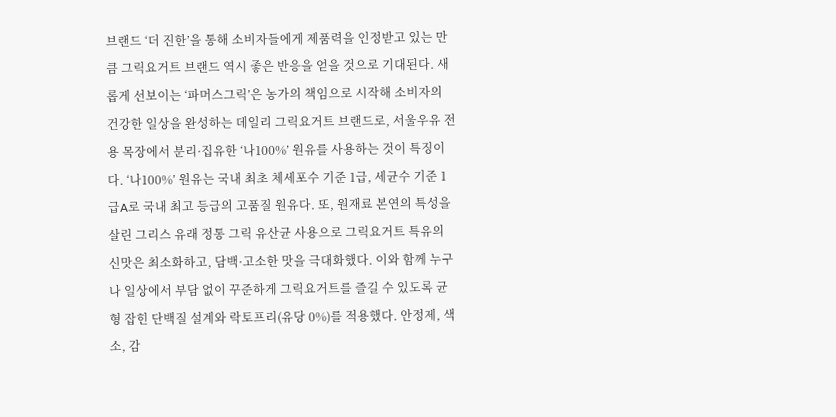브랜드 ‘더 진한’을 통해 소비자들에게 제품력을 인정받고 있는 만큼 그릭요거트 브랜드 역시 좋은 반응을 얻을 것으로 기대된다. 새롭게 선보이는 ‘파머스그릭’은 농가의 책임으로 시작해 소비자의 건강한 일상을 완성하는 데일리 그릭요거트 브랜드로, 서울우유 전용 목장에서 분리·집유한 ‘나100%’ 원유를 사용하는 것이 특징이다. ‘나100%’ 원유는 국내 최초 체세포수 기준 1급, 세균수 기준 1급A로 국내 최고 등급의 고품질 원유다. 또, 원재료 본연의 특성을 살린 그리스 유래 정통 그릭 유산균 사용으로 그릭요거트 특유의 신맛은 최소화하고, 담백·고소한 맛을 극대화했다. 이와 함께 누구나 일상에서 부담 없이 꾸준하게 그릭요거트를 즐길 수 있도록 균형 잡힌 단백질 설계와 락토프리(유당 0%)를 적용했다. 안정제, 색소, 감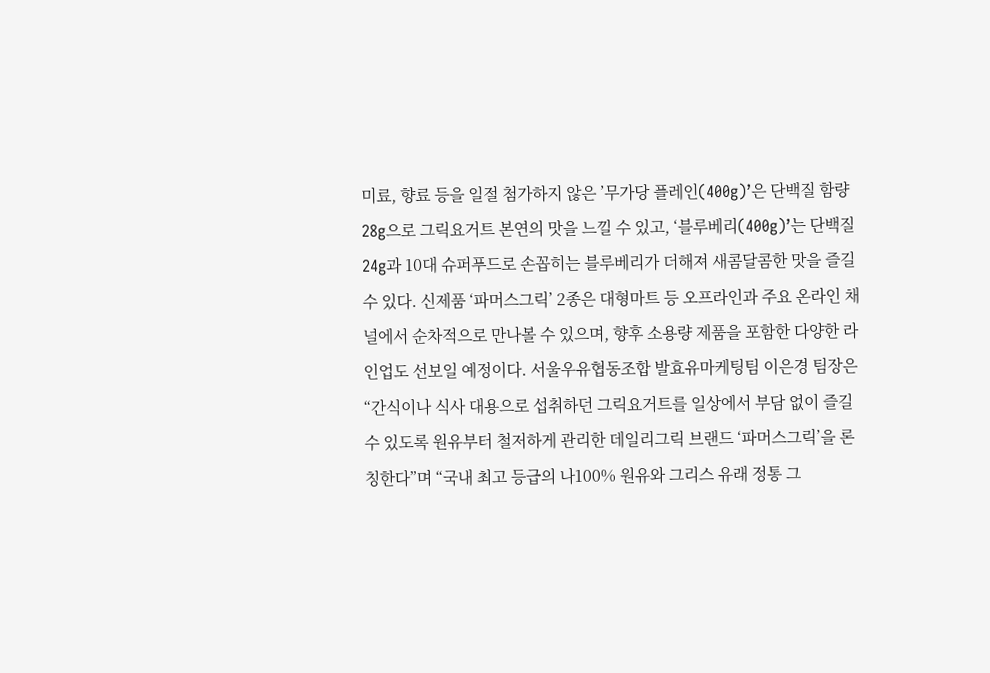미료, 향료 등을 일절 첨가하지 않은 ’무가당 플레인(400g)’은 단백질 함량 28g으로 그릭요거트 본연의 맛을 느낄 수 있고, ‘블루베리(400g)’는 단백질 24g과 10대 슈퍼푸드로 손꼽히는 블루베리가 더해져 새콤달콤한 맛을 즐길 수 있다. 신제품 ‘파머스그릭’ 2종은 대형마트 등 오프라인과 주요 온라인 채널에서 순차적으로 만나볼 수 있으며, 향후 소용량 제품을 포함한 다양한 라인업도 선보일 예정이다. 서울우유협동조합 발효유마케팅팀 이은경 팀장은 “간식이나 식사 대용으로 섭취하던 그릭요거트를 일상에서 부담 없이 즐길 수 있도록 원유부터 철저하게 관리한 데일리그릭 브랜드 ‘파머스그릭’을 론칭한다”며 “국내 최고 등급의 나100% 원유와 그리스 유래 정통 그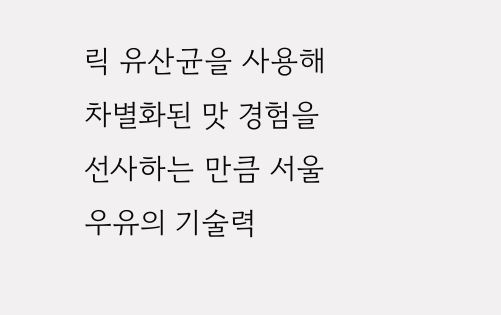릭 유산균을 사용해 차별화된 맛 경험을 선사하는 만큼 서울우유의 기술력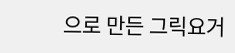으로 만든 그릭요거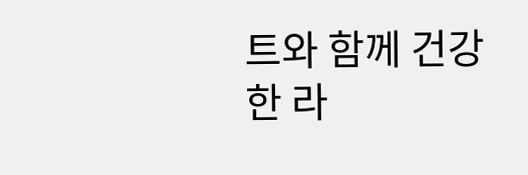트와 함께 건강한 라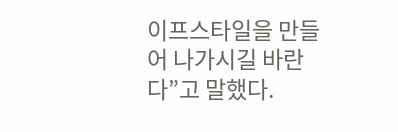이프스타일을 만들어 나가시길 바란다”고 말했다.